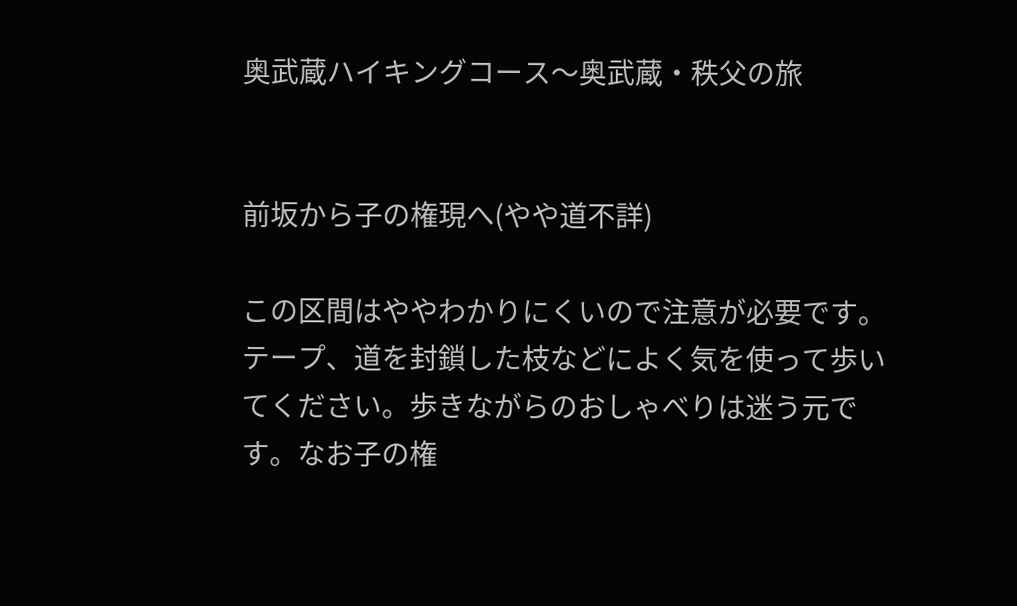奥武蔵ハイキングコース〜奥武蔵・秩父の旅


前坂から子の権現へ(やや道不詳)

この区間はややわかりにくいので注意が必要です。テープ、道を封鎖した枝などによく気を使って歩いてください。歩きながらのおしゃべりは迷う元です。なお子の権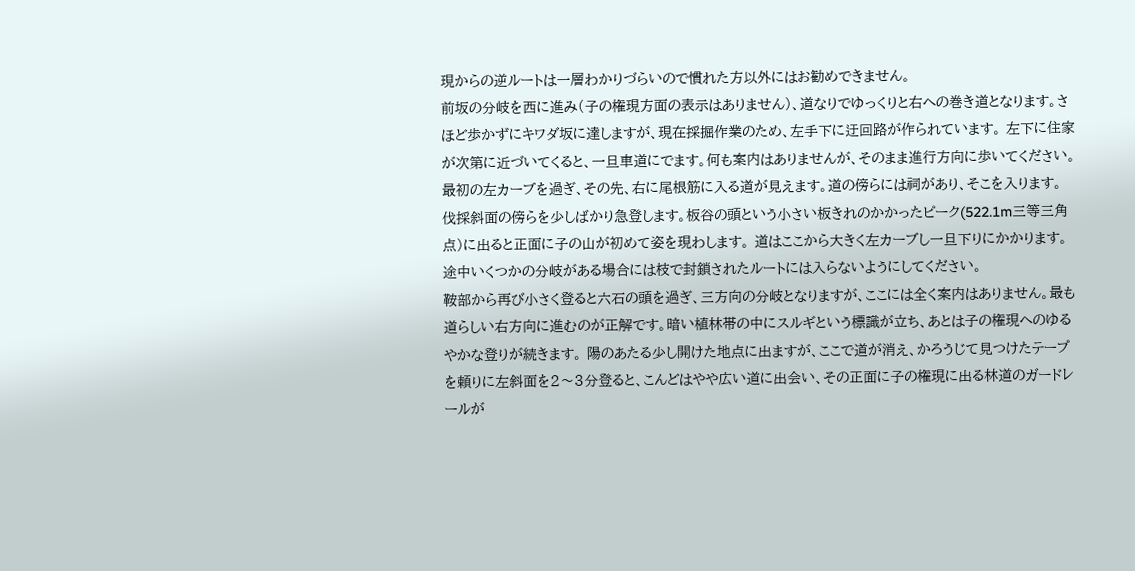現からの逆ルートは一層わかりづらいので慣れた方以外にはお勧めできません。
前坂の分岐を西に進み(子の権現方面の表示はありません)、道なりでゆっくりと右への巻き道となります。さほど歩かずにキワダ坂に達しますが、現在採掘作業のため、左手下に迂回路が作られています。 左下に住家が次第に近づいてくると、一旦車道にでます。何も案内はありませんが、そのまま進行方向に歩いてください。最初の左カーブを過ぎ、その先、右に尾根筋に入る道が見えます。道の傍らには祠があり、そこを入ります。
伐採斜面の傍らを少しばかり急登します。板谷の頭という小さい板きれのかかったピーク(522.1m三等三角点)に出ると正面に子の山が初めて姿を現わします。 道はここから大きく左カーブし一旦下りにかかります。途中いくつかの分岐がある場合には枝で封鎖されたルートには入らないようにしてください。
鞍部から再び小さく登ると六石の頭を過ぎ、三方向の分岐となりますが、ここには全く案内はありません。最も道らしい右方向に進むのが正解です。暗い植林帯の中にスルギという標識が立ち、あとは子の権現へのゆるやかな登りが続きます。 陽のあたる少し開けた地点に出ますが、ここで道が消え、かろうじて見つけたテープを頼りに左斜面を2〜3分登ると、こんどはやや広い道に出会い、その正面に子の権現に出る林道のガードレールが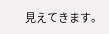見えてきます。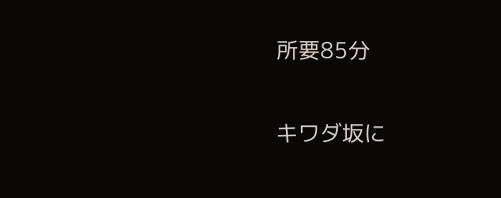所要85分

キワダ坂に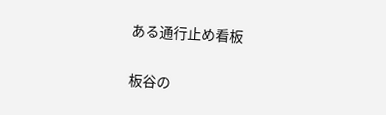ある通行止め看板

板谷の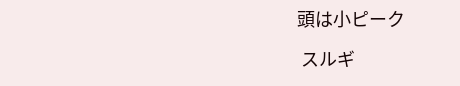頭は小ピーク

 スルギ